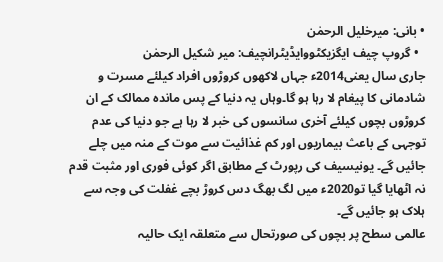• بانی: میرخلیل الرحمٰن
  • گروپ چیف ایگزیکٹووایڈیٹرانچیف: میر شکیل الرحمٰن
جاری سال یعنی2014ء جہاں لاکھوں کروڑوں افراد کیلئے مسرت و شادمانی کا پیغام لا رہا ہو گا۔وہاں یہ دنیا کے پس ماندہ ممالک کے ان کروڑوں بچوں کیلئے آخری سانسوں کی خبر لا رہا ہے جو دنیا کی عدم توجہی کے باعث بیماریوں اور کم غذائیت سے موت کے منہ میں چلے جائیں گے۔ یونیسیف کی رپورٹ کے مطابق اگر کوئی فوری اور مثبت قدم نہ اٹھایا گیا تو2020ء میں لگ بھگ دس کروڑ بچے غفلت کی وجہ سے ہلاک ہو جائیں گے۔
عالمی سطح پر بچوں کی صورتحال سے متعلقہ ایک حالیہ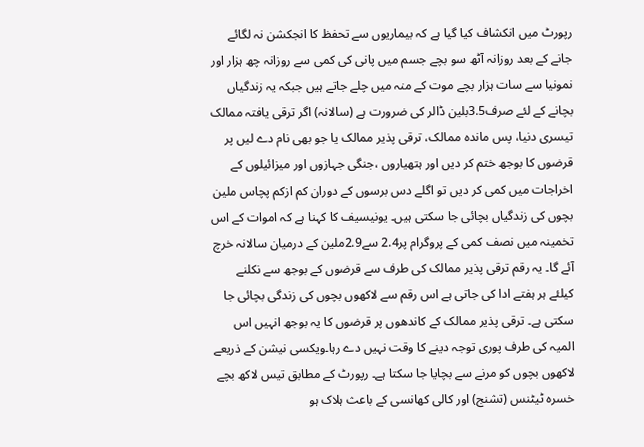رپورٹ میں انکشاف کیا گیا ہے کہ بیماریوں سے تحفظ کا انجکشن نہ لگائے جانے کے بعد روزانہ آٹھ سو بچے جسم میں پانی کی کمی سے روزانہ چھ ہزار اور نمونیا سے سات ہزار بچے موت کے منہ میں چلے جاتے ہیں جبکہ یہ زندگیاں بچانے کے لئے صرف3.5بلین ڈالر کی ضرورت ہے (سالانہ) اگر ترقی یافتہ ممالک تیسری دنیا، پس ماندہ ممالک، ترقی پذیر ممالک یا جو بھی نام دے لیں پر قرضوں کا بوجھ ختم کر دیں اور ہتھیاروں ،جنگی جہازوں اور میزائیلوں کے اخراجات میں کمی کر دیں تو اگلے دس برسوں کے دوران کم ازکم پچاس ملین بچوں کی زندگیاں بچائی جا سکتی ہیں۔ یونیسیف کا کہنا ہے کہ اموات کے اس تخمینہ میں نصف کمی کے پروگرام پر2.4 سے2.9ملین کے درمیان سالانہ خرچ آئے گا۔ یہ رقم ترقی پذیر ممالک کی طرف سے قرضوں کے بوجھ سے نکلنے کیلئے ہر ہفتے ادا کی جاتی ہے اس رقم سے لاکھوں بچوں کی زندگی بچائی جا سکتی ہے۔ ترقی پذیر ممالک کے کاندھوں پر قرضوں کا یہ بوجھ انہیں اس المیہ کی طرف پوری توجہ دینے کا وقت نہیں دے رہا۔ویکسی نیشن کے ذریعے لاکھوں بچوں کو مرنے سے بچایا جا سکتا ہے۔ رپورٹ کے مطابق تیس لاکھ بچے خسرہ ٹیٹنس (تشنج) اور کالی کھانسی کے باعث ہلاک ہو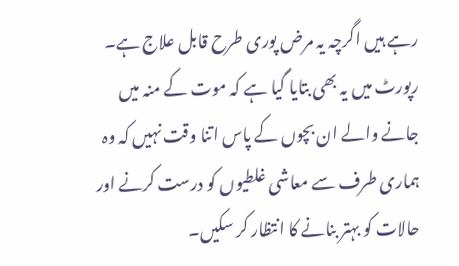رہے ہیں اگرچہ یہ مرض پوری طرح قابل علاج ہے۔ رپورٹ میں یہ بھی بتایا گیا ہے کہ موت کے منہ میں جانے والے ان بچوں کے پاس اتنا وقت نہیں کہ وہ ہماری طرف سے معاشی غلطیوں کو درست کرنے اور حالات کو بہتر بنانے کا انتظار کر سکیں۔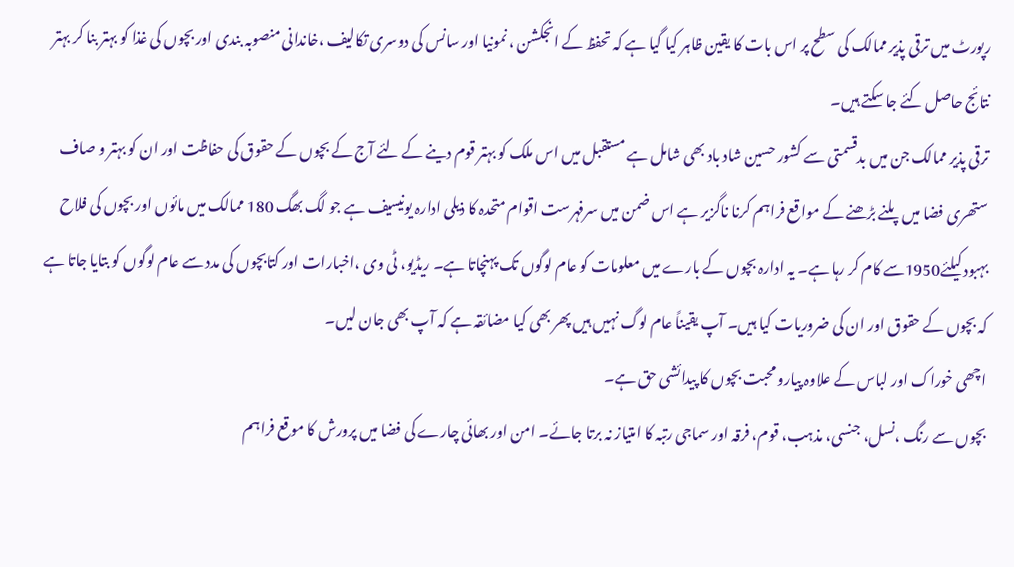رپورٹ میں ترقی پذیر ممالک کی سطح پر اس بات کا یقین ظاہر کیا گیا ہے کہ تحفظ کے انجکشن ، نمونیا اور سانس کی دوسری تکالیف ،خاندانی منصوبہ بندی اور بچوں کی غذا کو بہتر بنا کر بہتر نتائج حاصل کئے جا سکتے ہیں۔
ترقی پذیر ممالک جن میں بدقسمتی سے کشور حسین شاد باد بھی شامل ہے مستقبل میں اس ملک کو بہتر قوم دینے کے لئے آج کے بچوں کے حقوق کی حفاظت اور ان کو بہتر و صاف ستھری فضا میں پلنے بڑھنے کے مواقع فراہم کرنا ناگزیر ہے اس ضمن میں سرفہرست اقوام متحدہ کا ذیلی ادارہ یونیسیف ہے جو لگ بھگ 180 ممالک میں مائوں اور بچوں کی فلاح بہبود کیلئے1950سے کام کر رہا ہے۔ یہ ادارہ بچوں کے بارے میں معلومات کو عام لوگوں تک پہنچاتا ہے۔ ریڈیو، ٹی وی ،اخبارات اور کتابچوں کی مدد سے عام لوگوں کو بتایا جاتا ہے کہ بچوں کے حقوق اور ان کی ضروریات کیا ہیں۔ آپ یقیناً عام لوگ نہیں ہیں پھر بھی کیا مضائقہ ہے کہ آپ بھی جان لیں۔
اچھی خوراک اور لباس کے علاوہ پیارو محبت بچوں کا پیدائشی حق ہے۔
بچوں سے رنگ ،نسل، جنسی، مذہب، قوم، فرقہ اور سماجی رتبہ کا امتیاز نہ برتا جائے۔ امن اور بھائی چارے کی فضا میں پرورش کا موقع فراہم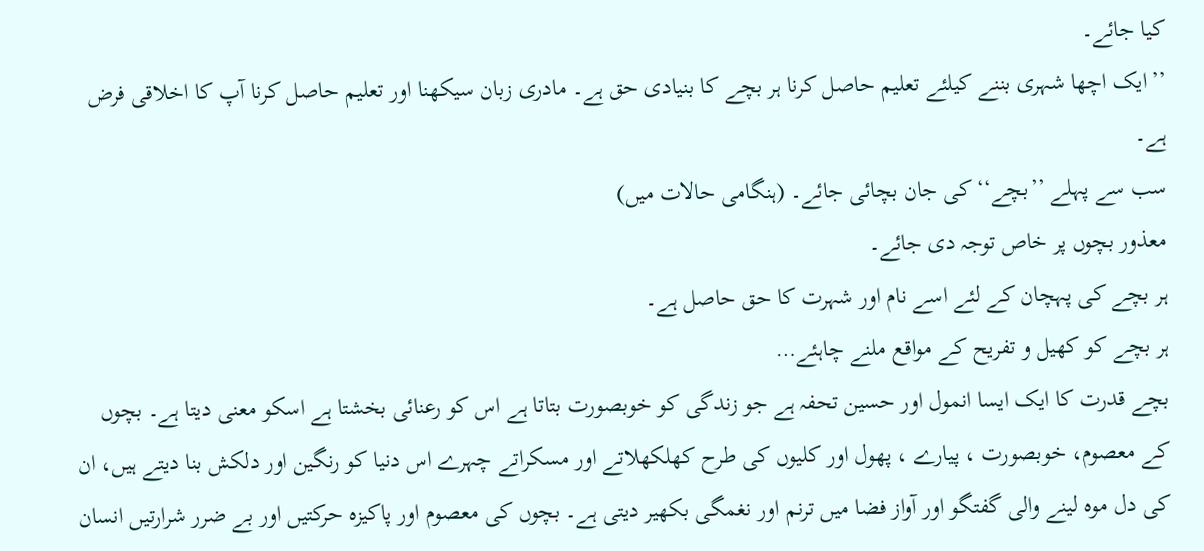کیا جائے۔
’’ایک اچھا شہری بننے کیلئے تعلیم حاصل کرنا ہر بچے کا بنیادی حق ہے۔ مادری زبان سیکھنا اور تعلیم حاصل کرنا آپ کا اخلاقی فرض ہے۔
سب سے پہلے ’’بچے‘‘ کی جان بچائی جائے۔ (ہنگامی حالات میں)
معذور بچوں پر خاص توجہ دی جائے۔
ہر بچے کی پہچان کے لئے اسے نام اور شہرت کا حق حاصل ہے۔
ہر بچے کو کھیل و تفریح کے مواقع ملنے چاہئے…
بچے قدرت کا ایک ایسا انمول اور حسین تحفہ ہے جو زندگی کو خوبصورت بتاتا ہے اس کو رعنائی بخشتا ہے اسکو معنی دیتا ہے۔ بچوں کے معصوم، خوبصورت ، پیارے ، پھول اور کلیوں کی طرح کھلکھلاتے اور مسکراتے چہرے اس دنیا کو رنگین اور دلکش بنا دیتے ہیں، ان کی دل موہ لینے والی گفتگو اور آواز فضا میں ترنم اور نغمگی بکھیر دیتی ہے۔ بچوں کی معصوم اور پاکیزہ حرکتیں اور بے ضرر شرارتیں انسان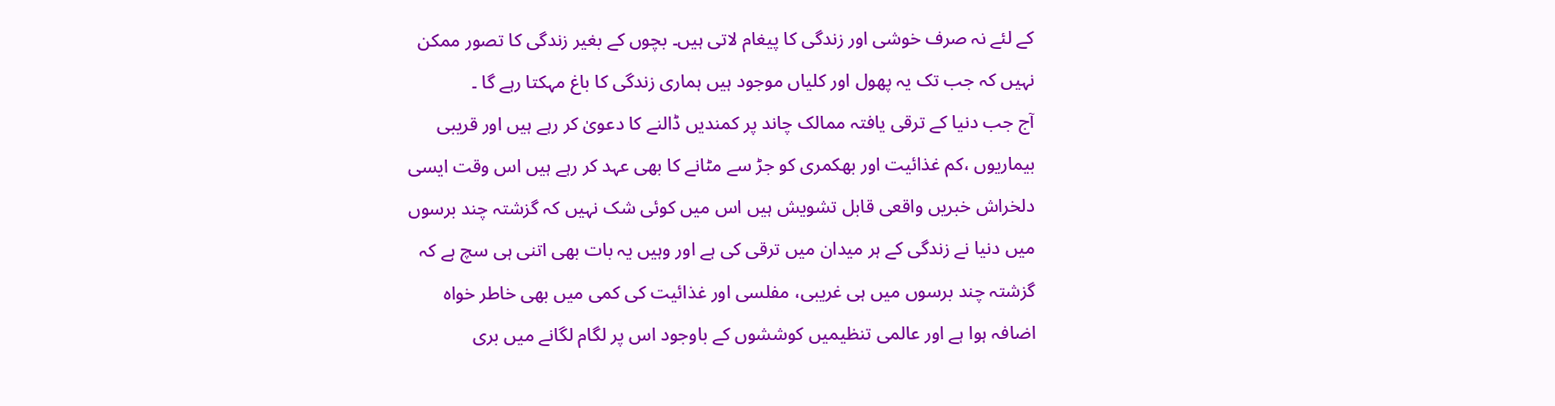کے لئے نہ صرف خوشی اور زندگی کا پیغام لاتی ہیں۔ بچوں کے بغیر زندگی کا تصور ممکن نہیں کہ جب تک یہ پھول اور کلیاں موجود ہیں ہماری زندگی کا باغ مہکتا رہے گا ۔
آج جب دنیا کے ترقی یافتہ ممالک چاند پر کمندیں ڈالنے کا دعویٰ کر رہے ہیں اور قریبی بیماریوں ،کم غذائیت اور بھکمری کو جڑ سے مٹانے کا بھی عہد کر رہے ہیں اس وقت ایسی دلخراش خبریں واقعی قابل تشویش ہیں اس میں کوئی شک نہیں کہ گزشتہ چند برسوں میں دنیا نے زندگی کے ہر میدان میں ترقی کی ہے اور وہیں یہ بات بھی اتنی ہی سچ ہے کہ گزشتہ چند برسوں میں ہی غریبی، مفلسی اور غذائیت کی کمی میں بھی خاطر خواہ اضافہ ہوا ہے اور عالمی تنظیمیں کوششوں کے باوجود اس پر لگام لگانے میں بری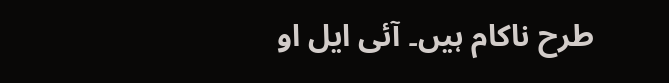طرح ناکام ہیں۔ آئی ایل او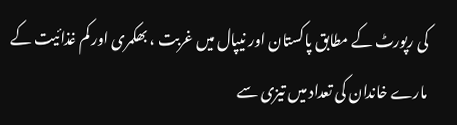کی رپورٹ کے مطابق پاکستان اور نیپال میں غربت ، بھکمری اور کم غذائیت کے مارے خاندان کی تعداد میں تیزی سے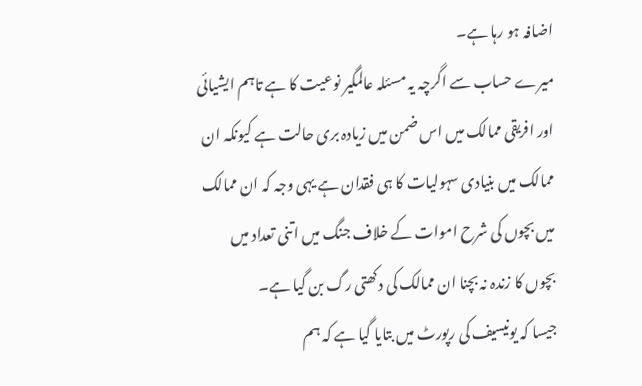اضافہ ہو رہا ہے۔
میرے حساب سے اگرچہ یہ مسئلہ عالمگیر نوعیت کا ہے تاہم ایشیائی اور افریقی ممالک میں اس ضمن میں زیادہ بری حالت ہے کیونکہ ان ممالک میں بنیادی سہولیات کا ہی فقدان ہے یہی وجہ کہ ان ممالک میں بچوں کی شرح اموات کے خلاف جنگ میں اتنی تعداد میں بچوں کا زندہ نہ بچنا ان ممالک کی دکھتی رگ بن گیا ہے۔
جیسا کہ یونیسیف کی رپورٹ میں بتایا گیا ہے کہ ہم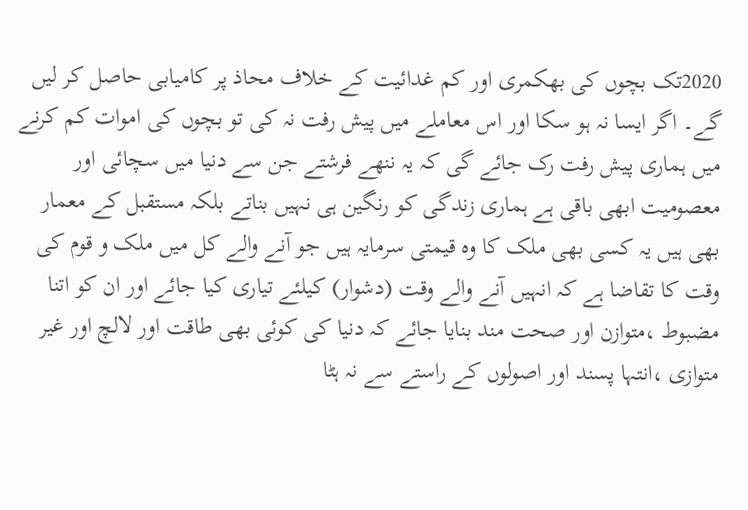2020تک بچوں کی بھکمری اور کم غدائیت کے خلاف محاذ پر کامیابی حاصل کر لیں گے۔ اگر ایسا نہ ہو سکا اور اس معاملے میں پیش رفت نہ کی تو بچوں کی اموات کم کرنے میں ہماری پیش رفت رک جائے گی کہ یہ ننھے فرشتے جن سے دنیا میں سچائی اور معصومیت ابھی باقی ہے ہماری زندگی کو رنگین ہی نہیں بناتے بلکہ مستقبل کے معمار بھی ہیں یہ کسی بھی ملک کا وہ قیمتی سرمایہ ہیں جو آنے والے کل میں ملک و قوم کی وقت کا تقاضا ہے کہ انہیں آنے والے وقت (دشوار) کیلئے تیاری کیا جائے اور ان کو اتنا مضبوط ،متوازن اور صحت مند بنایا جائے کہ دنیا کی کوئی بھی طاقت اور لالچ اور غیر متوازی ،انتہا پسند اور اصولوں کے راستے سے نہ ہٹا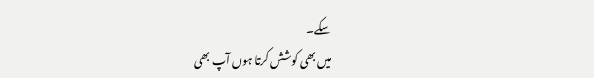سکے۔
میں بھی کوشش کرتا ہوں آپ بھی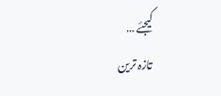کیجئے …
تازہ ترین